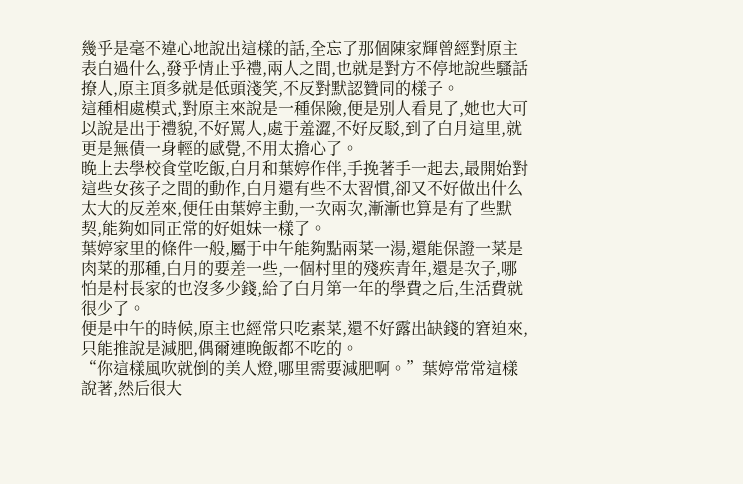幾乎是毫不違心地說出這樣的話,全忘了那個陳家輝曾經對原主表白過什么,發乎情止乎禮,兩人之間,也就是對方不停地說些騷話撩人,原主頂多就是低頭淺笑,不反對默認贊同的樣子。
這種相處模式,對原主來說是一種保險,便是別人看見了,她也大可以說是出于禮貌,不好罵人,處于羞澀,不好反駁,到了白月這里,就更是無債一身輕的感覺,不用太擔心了。
晚上去學校食堂吃飯,白月和葉婷作伴,手挽著手一起去,最開始對這些女孩子之間的動作,白月還有些不太習慣,卻又不好做出什么太大的反差來,便任由葉婷主動,一次兩次,漸漸也算是有了些默契,能夠如同正常的好姐妹一樣了。
葉婷家里的條件一般,屬于中午能夠點兩菜一湯,還能保證一菜是肉菜的那種,白月的要差一些,一個村里的殘疾青年,還是次子,哪怕是村長家的也沒多少錢,給了白月第一年的學費之后,生活費就很少了。
便是中午的時候,原主也經常只吃素菜,還不好露出缺錢的窘迫來,只能推說是減肥,偶爾連晚飯都不吃的。
“你這樣風吹就倒的美人燈,哪里需要減肥啊。”葉婷常常這樣說著,然后很大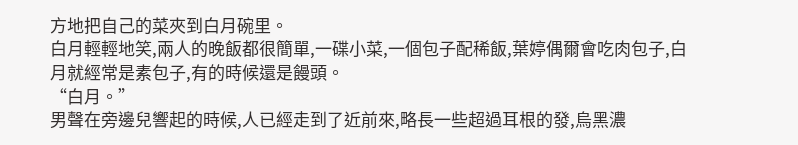方地把自己的菜夾到白月碗里。
白月輕輕地笑,兩人的晚飯都很簡單,一碟小菜,一個包子配稀飯,葉婷偶爾會吃肉包子,白月就經常是素包子,有的時候還是饅頭。
“白月。”
男聲在旁邊兒響起的時候,人已經走到了近前來,略長一些超過耳根的發,烏黑濃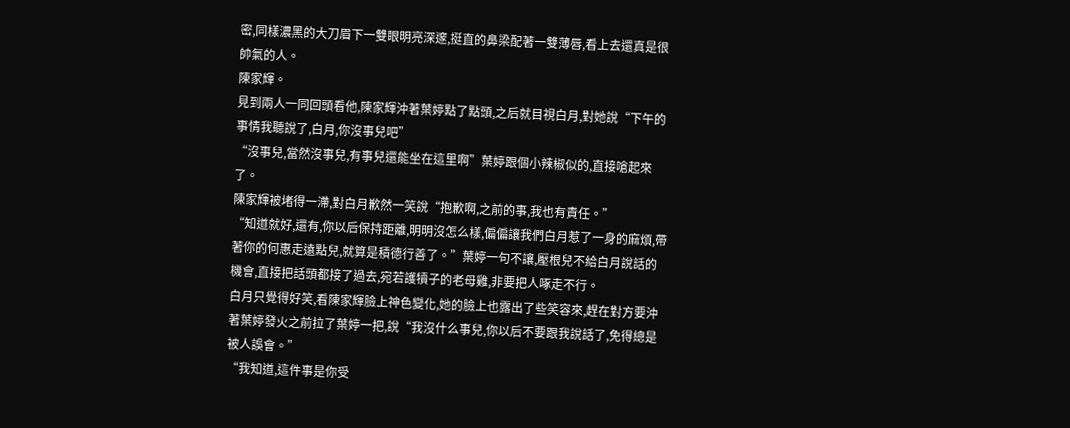密,同樣濃黑的大刀眉下一雙眼明亮深邃,挺直的鼻梁配著一雙薄唇,看上去還真是很帥氣的人。
陳家輝。
見到兩人一同回頭看他,陳家輝沖著葉婷點了點頭,之后就目視白月,對她說“下午的事情我聽說了,白月,你沒事兒吧”
“沒事兒,當然沒事兒,有事兒還能坐在這里啊”葉婷跟個小辣椒似的,直接嗆起來了。
陳家輝被堵得一滯,對白月歉然一笑說“抱歉啊,之前的事,我也有責任。”
“知道就好,還有,你以后保持距離,明明沒怎么樣,偏偏讓我們白月惹了一身的麻煩,帶著你的何惠走遠點兒,就算是積德行善了。”葉婷一句不讓,壓根兒不給白月說話的機會,直接把話頭都接了過去,宛若護犢子的老母雞,非要把人啄走不行。
白月只覺得好笑,看陳家輝臉上神色變化,她的臉上也露出了些笑容來,趕在對方要沖著葉婷發火之前拉了葉婷一把,說“我沒什么事兒,你以后不要跟我說話了,免得總是被人誤會。”
“我知道,這件事是你受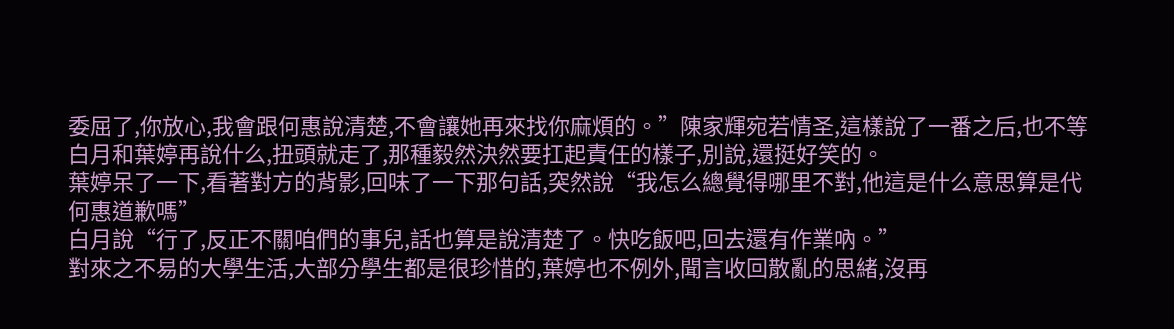委屈了,你放心,我會跟何惠說清楚,不會讓她再來找你麻煩的。”陳家輝宛若情圣,這樣說了一番之后,也不等白月和葉婷再說什么,扭頭就走了,那種毅然決然要扛起責任的樣子,別說,還挺好笑的。
葉婷呆了一下,看著對方的背影,回味了一下那句話,突然說“我怎么總覺得哪里不對,他這是什么意思算是代何惠道歉嗎”
白月說“行了,反正不關咱們的事兒,話也算是說清楚了。快吃飯吧,回去還有作業吶。”
對來之不易的大學生活,大部分學生都是很珍惜的,葉婷也不例外,聞言收回散亂的思緒,沒再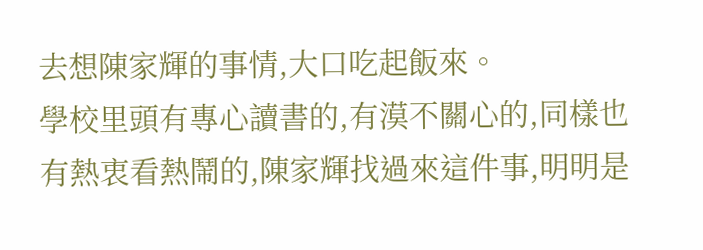去想陳家輝的事情,大口吃起飯來。
學校里頭有專心讀書的,有漠不關心的,同樣也有熱衷看熱鬧的,陳家輝找過來這件事,明明是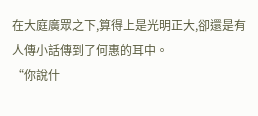在大庭廣眾之下,算得上是光明正大,卻還是有人傳小話傳到了何惠的耳中。
“你說什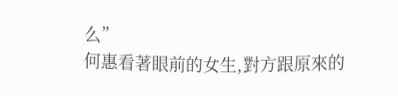么”
何惠看著眼前的女生,對方跟原來的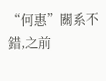“何惠”關系不錯,之前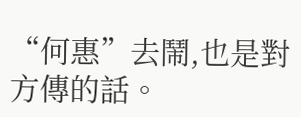“何惠”去鬧,也是對方傳的話。